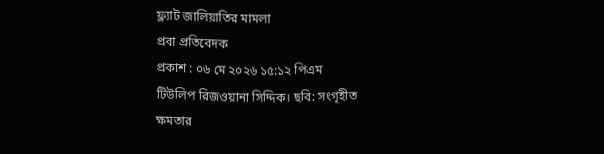ফ্ল্যাট জালিয়াতির মামলা
প্রবা প্রতিবেদক
প্রকাশ : ০৬ মে ২০২৬ ১৫:১২ পিএম
টিউলিপ রিজওয়ানা সিদ্দিক। ছবি: সংগৃহীত
ক্ষমতার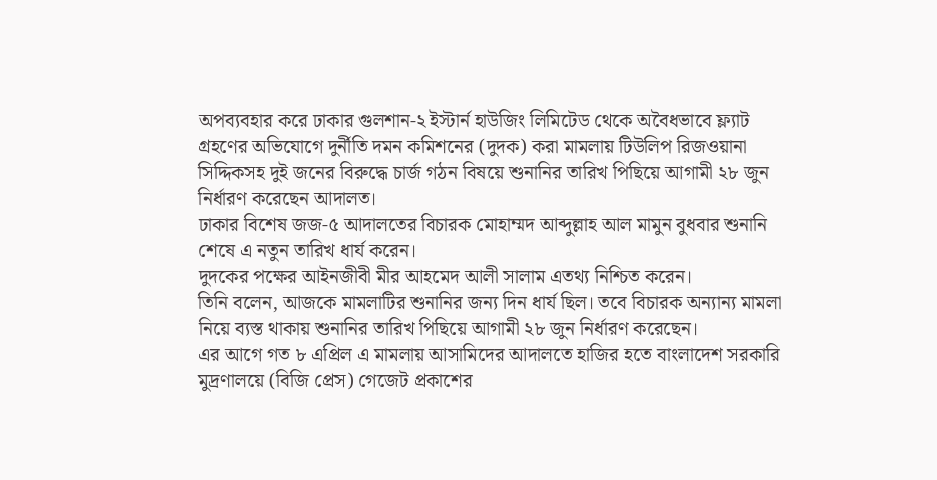অপব্যবহার করে ঢাকার গুলশান-২ ইস্টার্ন হাউজিং লিমিটেড থেকে অবৈধভাবে ফ্ল্যাট গ্রহণের অভিযোগে দুর্নীতি দমন কমিশনের (দুদক) করা মামলায় টিউলিপ রিজওয়ানা সিদ্দিকসহ দুই জনের বিরুদ্ধে চার্জ গঠন বিষয়ে শুনানির তারিখ পিছিয়ে আগামী ২৮ জুন নির্ধারণ করেছেন আদালত।
ঢাকার বিশেষ জজ-৫ আদালতের বিচারক মোহাম্মদ আব্দুল্লাহ আল মামুন বুধবার শুনানি শেষে এ নতুন তারিখ ধার্য করেন।
দুদকের পক্ষের আইনজীবী মীর আহমেদ আলী সালাম এতথ্য নিশ্চিত করেন।
তিনি বলেন, আজকে মামলাটির শুনানির জন্য দিন ধার্য ছিল। তবে বিচারক অন্যান্য মামলা নিয়ে ব্যস্ত থাকায় শুনানির তারিখ পিছিয়ে আগামী ২৮ জুন নির্ধারণ করেছেন।
এর আগে গত ৮ এপ্রিল এ মামলায় আসামিদের আদালতে হাজির হতে বাংলাদেশ সরকারি মুদ্রণালয়ে (বিজি প্রেস) গেজেট প্রকাশের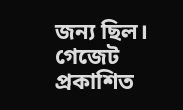জন্য ছিল। গেজেট প্রকাশিত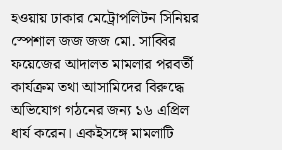হওয়ায় ঢাকার মেট্রোপলিটন সিনিয়র স্পেশাল জজ জজ মো. সাব্বির ফয়েজের আদালত মামলার পরবর্তী কার্যক্রম তথা আসামিদের বিরুদ্ধে অভিযোগ গঠনের জন্য ১৬ এপ্রিল ধার্য করেন। একইসঙ্গে মামলাটি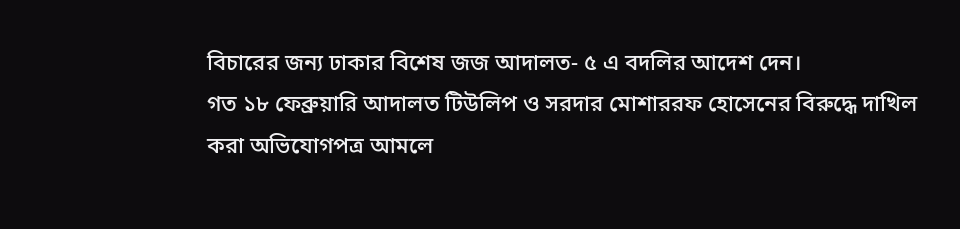বিচারের জন্য ঢাকার বিশেষ জজ আদালত- ৫ এ বদলির আদেশ দেন।
গত ১৮ ফেব্রুয়ারি আদালত টিউলিপ ও সরদার মোশাররফ হোসেনের বিরুদ্ধে দাখিল করা অভিযোগপত্র আমলে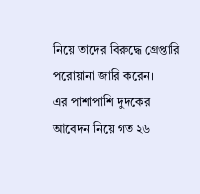নিয়ে তাদের বিরুদ্ধে গ্রেপ্তারি পরোয়ানা জারি করেন।
এর পাশাপাশি দুদকের আবেদন নিয়ে গত ২৬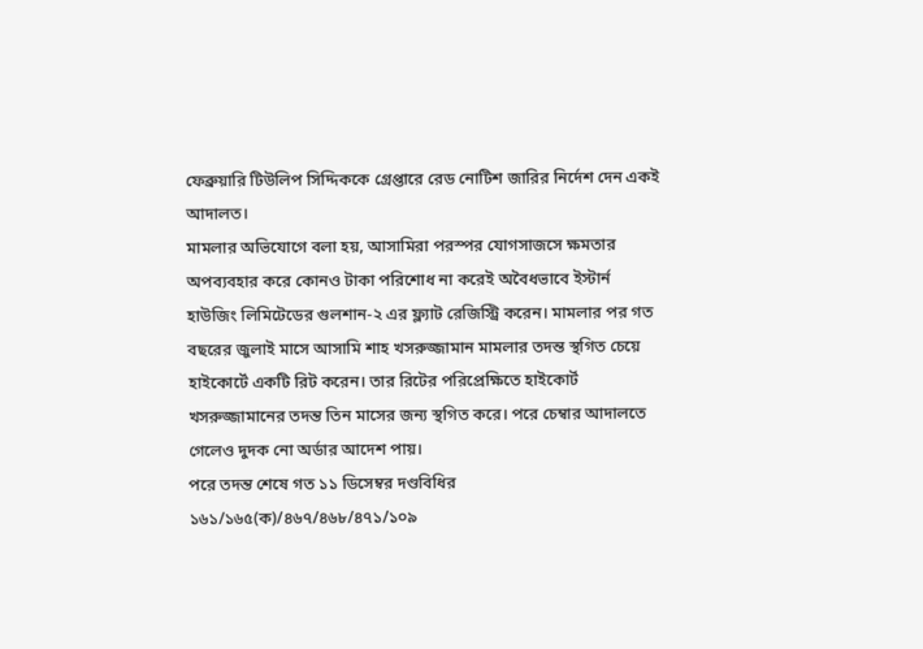ফেব্রুয়ারি টিউলিপ সিদ্দিককে গ্রেপ্তারে রেড নোটিশ জারির নির্দেশ দেন একই আদালত।
মামলার অভিযোগে বলা হয়, আসামিরা পরস্পর যোগসাজসে ক্ষমতার অপব্যবহার করে কোনও টাকা পরিশোধ না করেই অবৈধভাবে ইস্টার্ন হাউজিং লিমিটেডের গুলশান-২ এর ফ্ল্যাট রেজিস্ট্রি করেন। মামলার পর গত বছরের জুলাই মাসে আসামি শাহ খসরুজ্জামান মামলার তদন্ত স্থগিত চেয়ে হাইকোর্টে একটি রিট করেন। তার রিটের পরিপ্রেক্ষিতে হাইকোর্ট খসরুজ্জামানের তদন্ত তিন মাসের জন্য স্থগিত করে। পরে চেম্বার আদালতে গেলেও দুদক নো অর্ডার আদেশ পায়।
পরে তদন্ত শেষে গত ১১ ডিসেম্বর দণ্ডবিধির ১৬১/১৬৫(ক)/৪৬৭/৪৬৮/৪৭১/১০৯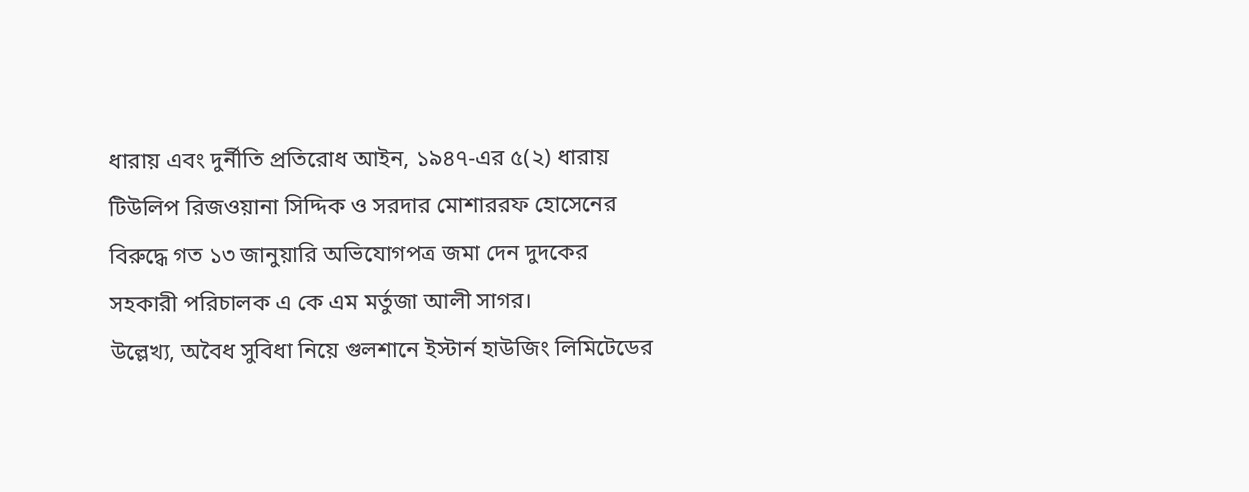ধারায় এবং দুর্নীতি প্রতিরোধ আইন, ১৯৪৭-এর ৫(২) ধারায় টিউলিপ রিজওয়ানা সিদ্দিক ও সরদার মোশাররফ হোসেনের বিরুদ্ধে গত ১৩ জানুয়ারি অভিযোগপত্র জমা দেন দুদকের সহকারী পরিচালক এ কে এম মর্তুজা আলী সাগর।
উল্লেখ্য, অবৈধ সুবিধা নিয়ে গুলশানে ইস্টার্ন হাউজিং লিমিটেডের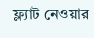ফ্ল্যাট নেওয়ার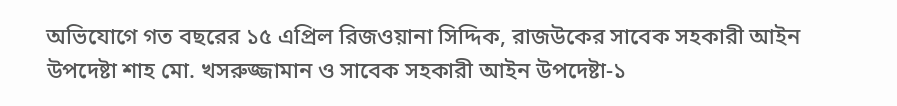অভিযোগে গত বছরের ১৫ এপ্রিল রিজওয়ানা সিদ্দিক, রাজউকের সাবেক সহকারী আইন উপদেষ্টা শাহ মো. খসরুজ্জামান ও সাবেক সহকারী আইন উপদেষ্টা-১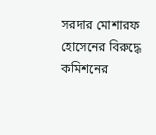সরদার মোশারফ হোসেনের বিরুদ্ধে কমিশনের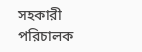সহকারী পরিচালক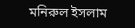মনিরুল ইসলাম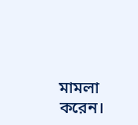মামলা করেন।